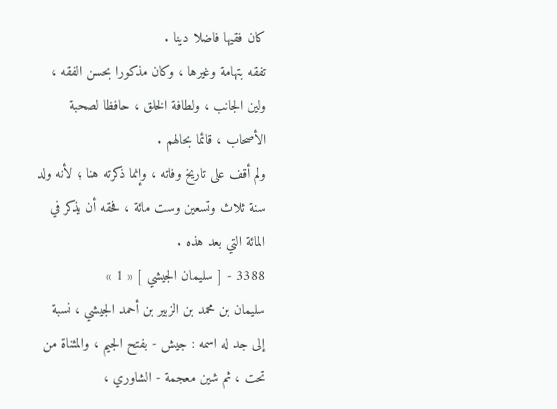كان فقيها فاضلا دينا .
تفقه بتهامة وغيرها ، وكان مذكورا بحسن الفقه ، ولين الجانب ، ولطافة الخلق ، حافظا لصحبة الأصحاب ، قائما بحالهم .
ولم أقف على تاريخ وفاته ، وإنما ذكرته هنا ؛ لأنه ولد سنة ثلاث وتسعين وست مائة ، فحقه أن يذكر في المائة التي بعد هذه .
3388 - [ سليمان الجيشي ] « 1 »
سليمان بن محمد بن الزبير بن أحمد الجيشي ، نسبة إلى جد له اسمه : جيش - بفتح الجيم ، والمثناة من تحت ، ثم شين معجمة - الشاوري ،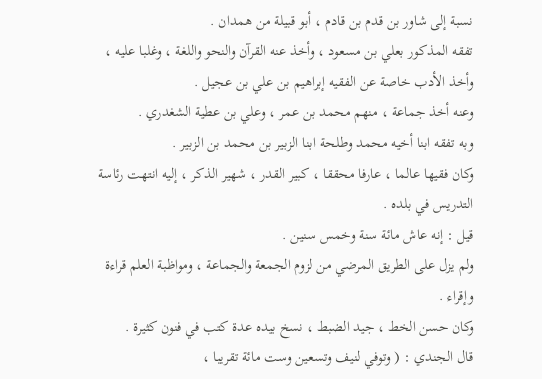نسبة إلى شاور بن قدم بن قادم ، أبو قبيلة من همدان .
تفقه المذكور بعلي بن مسعود ، وأخذ عنه القرآن والنحو واللغة ، وغلبا عليه ، وأخذ الأدب خاصة عن الفقيه إبراهيم بن علي بن عجيل .
وعنه أخذ جماعة ، منهم محمد بن عمر ، وعلي بن عطية الشغدري .
وبه تفقه ابنا أخيه محمد وطلحة ابنا الزبير بن محمد بن الزبير .
وكان فقيها عالما ، عارفا محققا ، كبير القدر ، شهير الذكر ، إليه انتهت رئاسة التدريس في بلده .
قيل : إنه عاش مائة سنة وخمس سنين .
ولم يزل على الطريق المرضي من لزوم الجمعة والجماعة ، ومواظبة العلم قراءة وإقراء .
وكان حسن الخط ، جيد الضبط ، نسخ بيده عدة كتب في فنون كثيرة .
قال الجندي : ( وتوفي لنيف وتسعين وست مائة تقريبا ،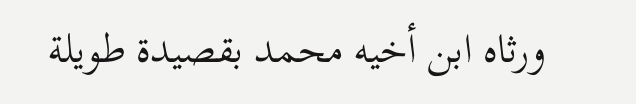ورثاه ابن أخيه محمد بقصيدة طويلة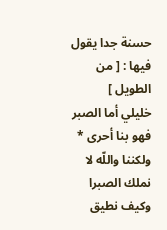حسنة جدا يقول فيها : [ من الطويل ]
خليلي أما الصبر فهو بنا أحرى * ولكننا واللّه لا نملك الصبرا
وكيف نطيق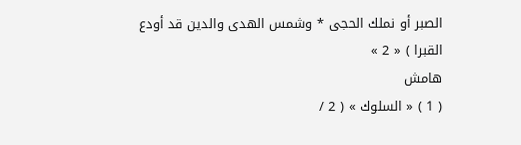الصبر أو نملك الحجى * وشمس الهدى والدين قد أودع القبرا ) « 2 »
هامش
( 1 ) « السلوك » ( 2 /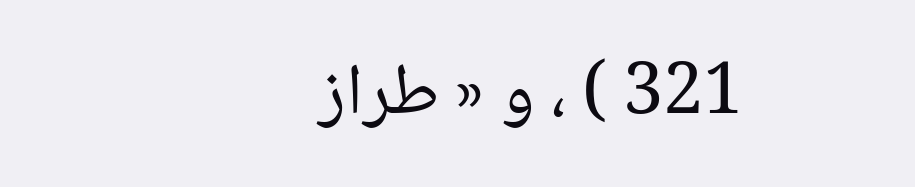321 ) ، و « طراز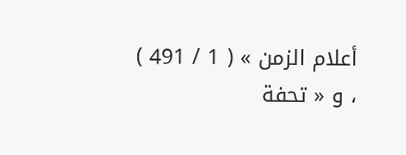أعلام الزمن » ( 1 / 491 ) ، و « تحفة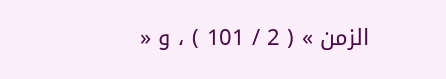الزمن » ( 2 / 101 ) ، و «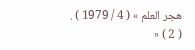هجر العلم » ( 4 / 1979 ) .
( 2 ) «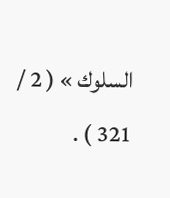السلوك » ( 2 / 321 ) .